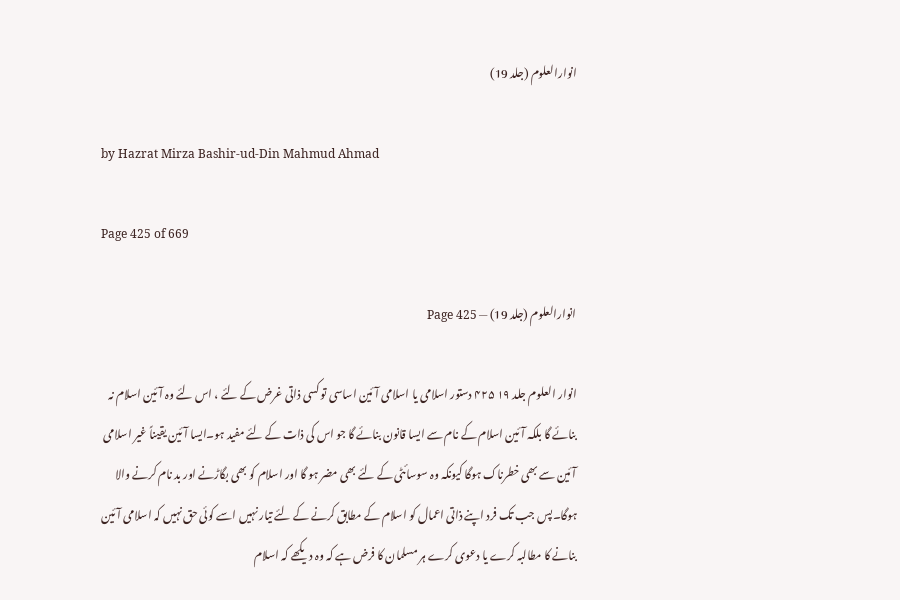انوارالعلوم (جلد 19)

by Hazrat Mirza Bashir-ud-Din Mahmud Ahmad

Page 425 of 669

انوارالعلوم (جلد 19) — Page 425

انوار العلوم جلد ۱۹ ۴۲۵ دستور اسلامی یا اسلامی آئین اساسی تو کسی ذاتی غرض کے لئے ، اس لئے وہ آئین اسلام نہ بنائے گا بلکہ آئین اسلام کے نام سے ایسا قانون بنائے گا جو اس کی ذات کے لئے مفید ہو۔ایسا آئین یقیناً غیر اسلامی آئین سے بھی خطرناک ہوگا کیونکہ وہ سوسائٹی کے لئے بھی مضر ہو گا اور اسلام کو بھی بگاڑنے اور بد نام کرنے والا ہوگا۔پس جب تک فرد اپنے ذاتی اعمال کو اسلام کے مطابق کرنے کے لئے تیار نہیں اسے کوئی حق نہیں کہ اسلامی آئین بنانے کا مطالبہ کرے یا دعوی کرے ہر مسلمان کا فرض ہے کہ وہ دیکھے کہ اسلام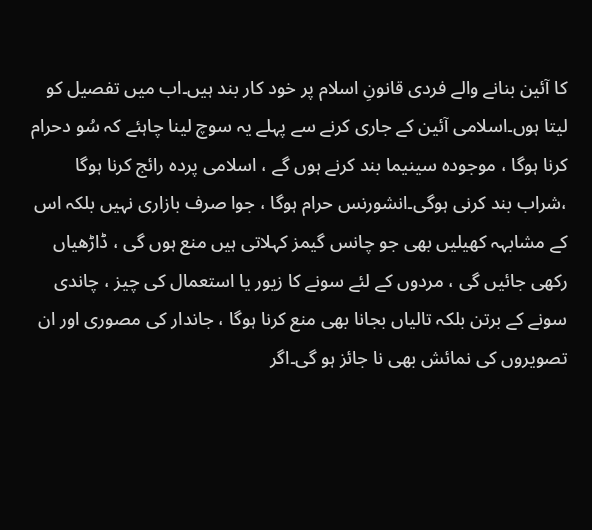کا آئین بنانے والے فردی قانونِ اسلام پر خود کار بند ہیں۔اب میں تفصیل کو لیتا ہوں۔اسلامی آئین کے جاری کرنے سے پہلے یہ سوچ لینا چاہئے کہ سُو دحرام کرنا ہوگا ، موجودہ سینیما بند کرنے ہوں گے ، اسلامی پردہ رائج کرنا ہوگا ،شراب بند کرنی ہوگی۔انشورنس حرام ہوگا ، جوا صرف بازاری نہیں بلکہ اس کے مشابہہ کھیلیں بھی جو چانس گیمز کہلاتی ہیں منع ہوں گی ، ڈاڑھیاں رکھی جائیں گی ، مردوں کے لئے سونے کا زیور یا استعمال کی چیز ، چاندی سونے کے برتن بلکہ تالیاں بجانا بھی منع کرنا ہوگا ، جاندار کی مصوری اور ان تصویروں کی نمائش بھی نا جائز ہو گی۔اگر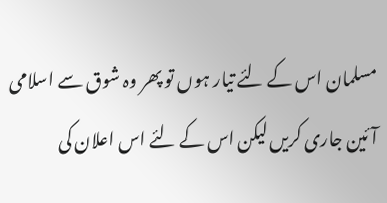مسلمان اس کے لئے تیار ہوں تو پھر وہ شوق سے اسلامی آئین جاری کریں لیکن اس کے لئے اس اعلان کی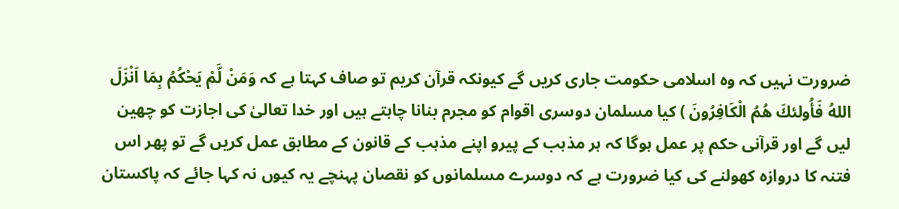ضرورت نہیں کہ وہ اسلامی حکومت جاری کریں گے کیونکہ قرآن کریم تو صاف کہتا ہے کہ وَمَنْ لَّمْ يَحْكُمُ بِمَا اَنْزَلَ اللهُ فَأُولئكَ هُمُ الْكَافِرُونَ ) کیا مسلمان دوسری اقوام کو مجرم بنانا چاہتے ہیں اور خدا تعالیٰ کی اجازت کو چھین لیں گے اور قرآنی حکم پر عمل ہوگا کہ ہر مذہب کے پیرو اپنے مذہب کے قانون کے مطابق عمل کریں گے تو پھر اس فتنہ کا دروازہ کھولنے کی کیا ضرورت ہے کہ دوسرے مسلمانوں کو نقصان پہنچے یہ کیوں نہ کہا جائے کہ پاکستان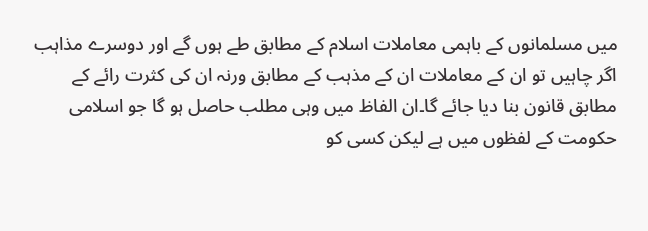میں مسلمانوں کے باہمی معاملات اسلام کے مطابق طے ہوں گے اور دوسرے مذاہب اگر چاہیں تو ان کے معاملات ان کے مذہب کے مطابق ورنہ ان کی کثرت رائے کے مطابق قانون بنا دیا جائے گا۔ان الفاظ میں وہی مطلب حاصل ہو گا جو اسلامی حکومت کے لفظوں میں ہے لیکن کسی کو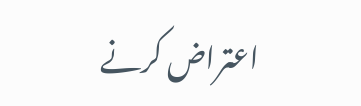اعتراض کرنے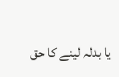یا بدلہ لینے کا حق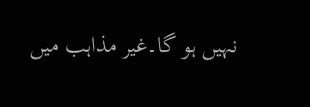نہیں ہو گا۔غیر مذاہب میں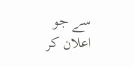سے جو اعلان کر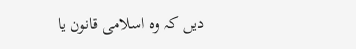دیں کہ وہ اسلامی قانون یا